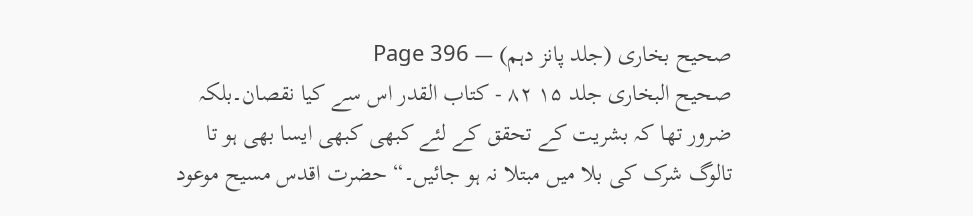صحیح بخاری (جلد پانز دہم) — Page 396
صحیح البخاری جلد ۱۵ ۸۲ - کتاب القدر اس سے کیا نقصان۔بلکہ ضرور تھا کہ بشریت کے تحقق کے لئے کبھی کبھی ایسا بھی ہو تا تالوگ شرک کی بلا میں مبتلا نہ ہو جائیں۔“ حضرت اقدس مسیح موعود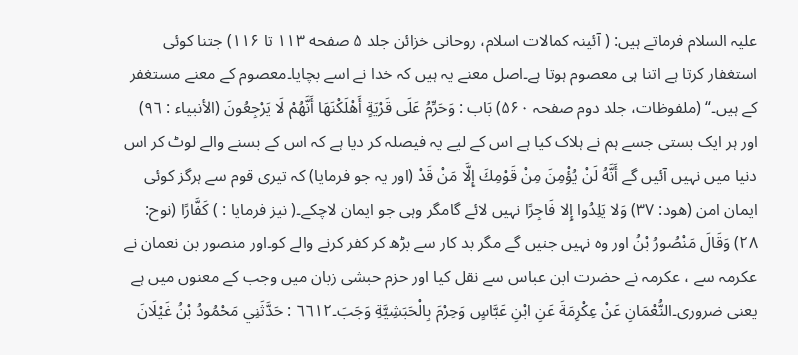علیہ السلام فرماتے ہیں: ( آئینہ کمالات اسلام، روحانی خزائن جلد ۵ صفحه ۱۱۳ تا ۱۱۶) جتنا کوئی استغفار کرتا ہے اتنا ہی معصوم ہوتا ہے۔اصل معنے یہ ہیں کہ خدا نے اسے بچایا۔معصوم کے معنے مستغفر کے ہیں۔“ (ملفوظات، جلد دوم صفحہ ۵۶۰) بَاب : وَحَرِّمُ عَلَى قَرْيَةٍ أَهْلَكْنَهَا أَنَّهُمْ لَا يَرْجِعُونَ (الأنبياء : ٩٦) اور ہر ایک بستی جسے ہم نے ہلاک کیا ہے اس کے لیے یہ فیصلہ کر دیا ہے کہ اس کے بسنے والے لوٹ کر اس دنیا میں نہیں آئیں گے أَنَّهُ لَنْ يُؤْمِنَ مِنْ قَوْمِكَ إِلَّا مَنْ قَدْ (اور یہ جو فرمایا) کہ تیری قوم سے ہرگز کوئی ایمان امن (هود: ۳۷) وَلا يَلِدُوا إِلا فَاجِرًا نہیں لائے گامگر وہی جو ایمان لاچکے۔( نیز فرمایا : ) كَفَّارًا (نوح: ۲۸) وَقَالَ مَنْصُورُ بْنُ اور وہ نہیں جنیں گے مگر بد کار سے بڑھ کر کفر کرنے والے کو۔اور منصور بن نعمان نے عکرمہ سے ، عکرمہ نے حضرت ابن عباس سے نقل کیا اور حزم حبشی زبان میں وجب کے معنوں میں ہے یعنی ضروری۔النُّعْمَانِ عَنْ عِكْرِمَةَ عَنِ ابْنِ عَبَّاسٍ وَحِرْمَ بِالْحَبَشِيَّةِ وَجَبَ۔٦٦١٢ : حَدَّثَنِي مَحْمُودُ بْنُ غَيْلَانَ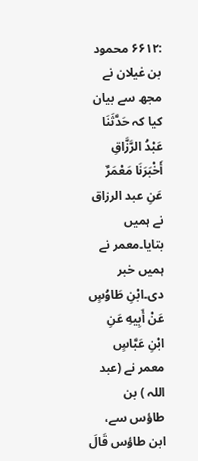:۶۶۱۲ محمود بن غیلان نے مجھ سے بیان کیا کہ حَدَّثَنَا عَبْدُ الرَّزَّاقِ أَخْبَرَنَا مَعْمَرٌ عَنِ عبد الرزاق نے ہمیں بتایا۔معمر نے ہمیں خبر دی۔ابْنِ طَاوُسٍ عَنْ أَبِيهِ عَنِ ابْنِ عَبَّاسٍ معمر نے (عبد اللہ ) بن طاؤس سے، ابن طاؤس قَالَ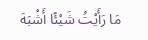مَا رَأَيْتُ شَيْئًا أَشْبَهَ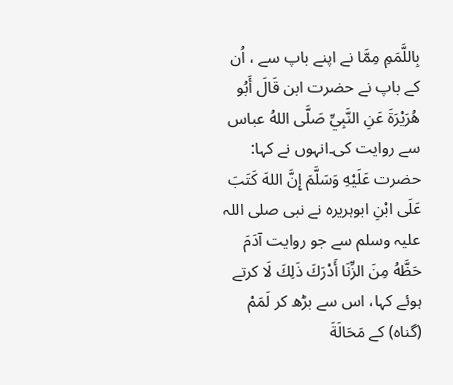بِاللَّمَمِ مِمَّا نے اپنے باپ سے ، اُن کے باپ نے حضرت ابن قَالَ أَبُو هُرَيْرَةَ عَنِ النَّبِيِّ صَلَّى اللهُ عباس سے روایت کی۔انہوں نے کہا: حضرت عَلَيْهِ وَسَلَّمَ إِنَّ اللهَ كَتَبَ عَلَى ابْنِ ابوہریرہ نے نبی صلی اللہ علیہ وسلم سے جو روایت آدَمَ حَظَّهُ مِنَ الزِّنَا أَدْرَكَ ذَلِكَ لَا کرتے ہوئے کہا، اس سے بڑھ کر لَمَمْ (گناہ) کے مَحَالَةَ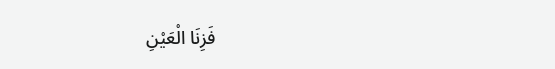فَزِنَا الْعَيْنِ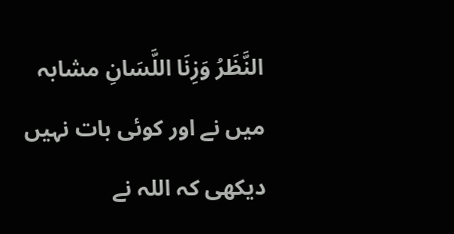النَّظَرُ وَزِنَا اللَّسَانِ مشابہ میں نے اور کوئی بات نہیں دیکھی کہ اللہ نے